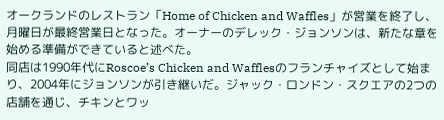オークランドのレストラン「Home of Chicken and Waffles」が営業を終了し、月曜日が最終営業日となった。オーナーのデレック・ジョンソンは、新たな章を始める準備ができていると述べた。
同店は1990年代にRoscoe’s Chicken and Wafflesのフランチャイズとして始まり、2004年にジョンソンが引き継いだ。ジャック・ロンドン・スクエアの2つの店舗を通じ、チキンとワッ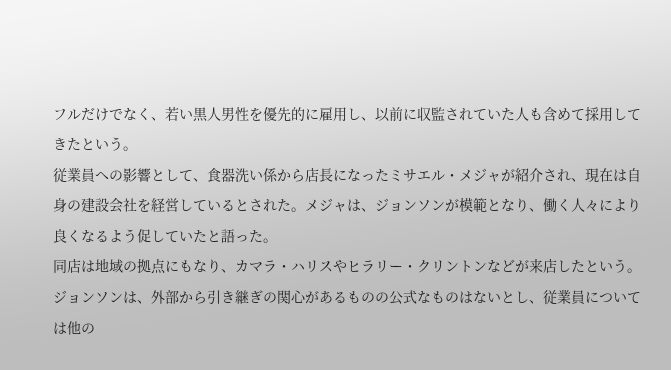フルだけでなく、若い黒人男性を優先的に雇用し、以前に収監されていた人も含めて採用してきたという。
従業員への影響として、食器洗い係から店長になったミサエル・メジャが紹介され、現在は自身の建設会社を経営しているとされた。メジャは、ジョンソンが模範となり、働く人々により良くなるよう促していたと語った。
同店は地域の拠点にもなり、カマラ・ハリスやヒラリー・クリントンなどが来店したという。ジョンソンは、外部から引き継ぎの関心があるものの公式なものはないとし、従業員については他の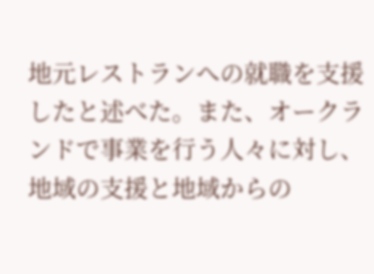地元レストランへの就職を支援したと述べた。また、オークランドで事業を行う人々に対し、地域の支援と地域からの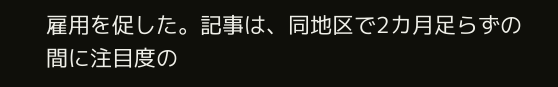雇用を促した。記事は、同地区で2カ月足らずの間に注目度の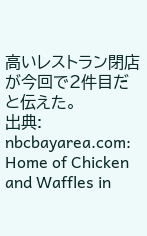高いレストラン閉店が今回で2件目だと伝えた。
出典: nbcbayarea.com: Home of Chicken and Waffles in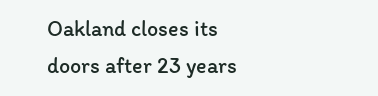Oakland closes its doors after 23 years